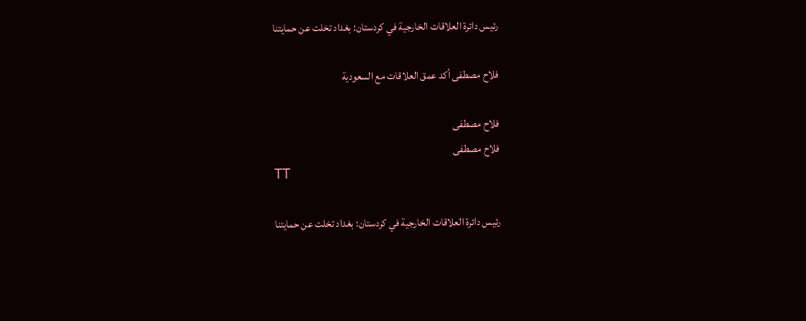رئيس دائرة العلاقات الخارجية في كردستان: بغداد تخلت عن حمايتنا

فلاح مصطفى أكد عمق العلاقات مع السعودية

فلاح مصطفى
فلاح مصطفى
TT

رئيس دائرة العلاقات الخارجية في كردستان: بغداد تخلت عن حمايتنا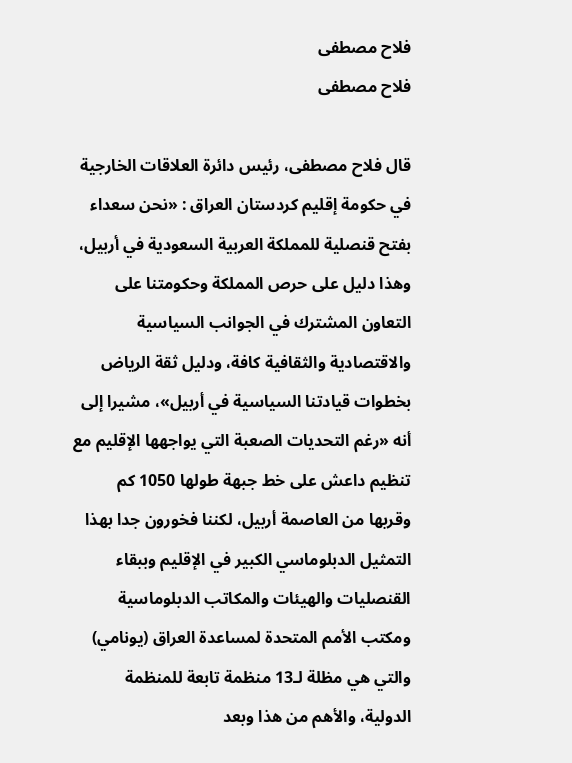فلاح مصطفى
فلاح مصطفى

قال فلاح مصطفى، رئيس دائرة العلاقات الخارجية في حكومة إقليم كردستان العراق : «نحن سعداء بفتح قنصلية للمملكة العربية السعودية في أربيل، وهذا دليل على حرص المملكة وحكومتنا على التعاون المشترك في الجوانب السياسية والاقتصادية والثقافية كافة، ودليل ثقة الرياض بخطوات قيادتنا السياسية في أربيل»، مشيرا إلى أنه «رغم التحديات الصعبة التي يواجهها الإقليم مع تنظيم داعش على خط جبهة طولها 1050 كم وقربها من العاصمة أربيل، لكننا فخورون جدا بهذا التمثيل الدبلوماسي الكبير في الإقليم وببقاء القنصليات والهيئات والمكاتب الدبلوماسية ومكتب الأمم المتحدة لمساعدة العراق (يونامي) والتي هي مظلة لـ13 منظمة تابعة للمنظمة الدولية، والأهم من هذا وبعد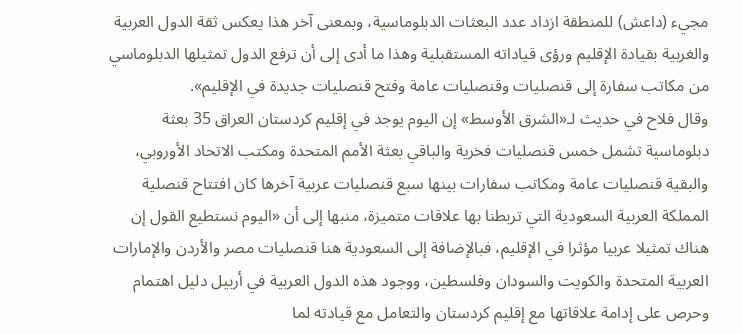مجيء (داعش) للمنطقة ازداد عدد البعثات الدبلوماسية، وبمعنى آخر هذا يعكس ثقة الدول العربية والغربية بقيادة الإقليم ورؤى قياداته المستقبلية وهذا ما أدى إلى أن ترفع الدول تمثيلها الدبلوماسي من مكاتب سفارة إلى قنصليات وقنصليات عامة وفتح قنصليات جديدة في الإقليم».
وقال فلاح في حديث لـ«الشرق الأوسط» إن اليوم يوجد في إقليم كردستان العراق 35 بعثة دبلوماسية تشمل خمس قنصليات فخرية والباقي بعثة الأمم المتحدة ومكتب الاتحاد الأوروبي، والبقية قنصليات عامة ومكاتب سفارات بينها سبع قنصليات عربية آخرها كان افتتاح قنصلية المملكة العربية السعودية التي تربطنا بها علاقات متميزة، منبها إلى أن «اليوم نستطيع القول إن هناك تمثيلا عربيا مؤثرا في الإقليم، فبالإضافة إلى السعودية هنا قنصليات مصر والأردن والإمارات العربية المتحدة والكويت والسودان وفلسطين، ووجود هذه الدول العربية في أربيل دليل اهتمام وحرص على إدامة علاقاتها مع إقليم كردستان والتعامل مع قيادته لما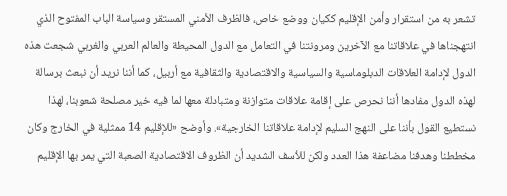تشعر به من استقرار وأمن الإقليم ككيان ووضع خاص، فالظرف الأمني المستقر وسياسة الباب المفتوح الذي انتهجناها في علاقاتنا مع الآخرين ومرونتنا في التعامل مع الدول المحيطة والعالم العربي والغربي شجعت هذه الدول لإدامة العلاقات الدبلوماسية والسياسية والاقتصادية والثقافية مع أربيل، كما أننا نريد أن نبعث برسالة لهذه الدول مفادها أننا نحرص على إقامة علاقات متوازنة ومتبادلة معها لما فيه خير مصلحة شعوبنا، لهذا نستطيع القول بأننا على النهج السليم لإدامة علاقاتنا الخارجية». وأوضح «للإقليم 14 ممثلية في الخارج وكان مخططنا وهدفنا مضاعفة هذا العدد ولكن للأسف الشديد أن الظروف الاقتصادية الصعبة التي يمر بها الإقليم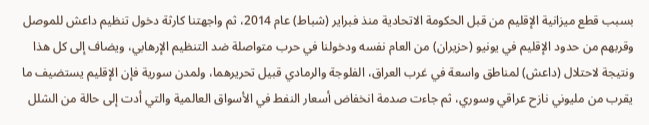بسبب قطع ميزانية الإقليم من قبل الحكومة الاتحادية منذ فبراير (شباط) عام 2014، ثم واجهتنا كارثة دخول تنظيم داعش للموصل وقربهم من حدود الإقليم في يونيو (حزيران) من العام نفسه ودخولنا في حرب متواصلة ضد التنظيم الإرهابي، ويضاف إلى كل هذا ونتيجة لاحتلال (داعش) لمناطق واسعة في غرب العراق، الفلوجة والرمادي قبيل تحريرهما، ولمدن سورية فإن الإقليم يستضيف ما يقرب من مليوني نازح عراقي وسوري، ثم جاءت صدمة انخفاض أسعار النفط في الأسواق العالمية والتي أدت إلى حالة من الشلل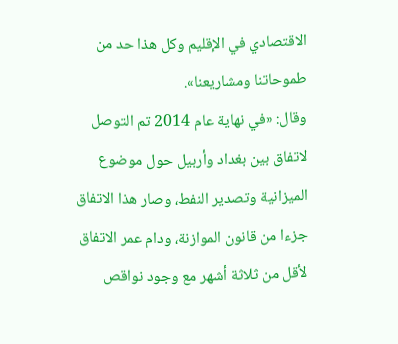الاقتصادي في الإقليم وكل هذا حد من طموحاتنا ومشاريعنا».
وقال: «في نهاية عام 2014 تم التوصل لاتفاق بين بغداد وأربيل حول موضوع الميزانية وتصدير النفط، وصار هذا الاتفاق جزءا من قانون الموازنة، ودام عمر الاتفاق لأقل من ثلاثة أشهر مع وجود نواقص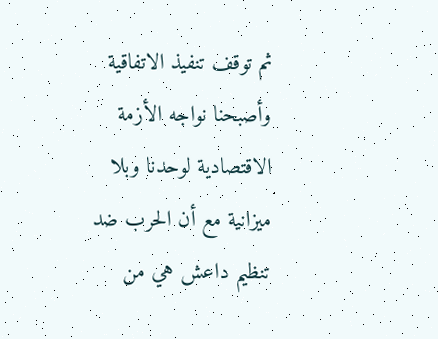ثم توقف تنفيذ الاتفاقية وأصبحنا نواجه الأزمة الاقتصادية لوحدنا وبلا ميزانية مع أن الحرب ضد تنظيم داعش هي من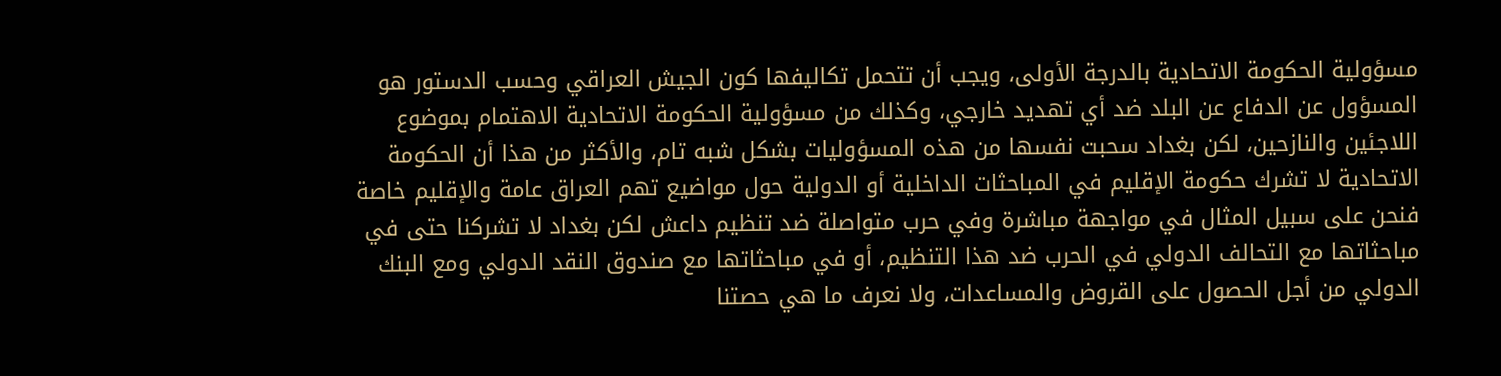مسؤولية الحكومة الاتحادية بالدرجة الأولى، ويجب أن تتحمل تكاليفها كون الجيش العراقي وحسب الدستور هو المسؤول عن الدفاع عن البلد ضد أي تهديد خارجي، وكذلك من مسؤولية الحكومة الاتحادية الاهتمام بموضوع اللاجئين والنازحين، لكن بغداد سحبت نفسها من هذه المسؤوليات بشكل شبه تام، والأكثر من هذا أن الحكومة الاتحادية لا تشرك حكومة الإقليم في المباحثات الداخلية أو الدولية حول مواضيع تهم العراق عامة والإقليم خاصة فنحن على سبيل المثال في مواجهة مباشرة وفي حرب متواصلة ضد تنظيم داعش لكن بغداد لا تشركنا حتى في مباحثاتها مع التحالف الدولي في الحرب ضد هذا التنظيم، أو في مباحثاتها مع صندوق النقد الدولي ومع البنك الدولي من أجل الحصول على القروض والمساعدات، ولا نعرف ما هي حصتنا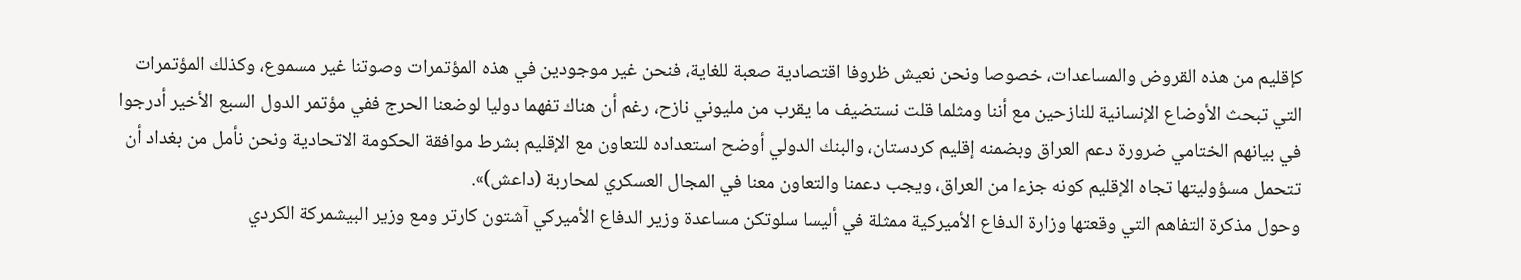كإقليم من هذه القروض والمساعدات، خصوصا ونحن نعيش ظروفا اقتصادية صعبة للغاية، فنحن غير موجودين في هذه المؤتمرات وصوتنا غير مسموع، وكذلك المؤتمرات التي تبحث الأوضاع الإنسانية للنازحين مع أننا ومثلما قلت نستضيف ما يقرب من مليوني نازح، رغم أن هناك تفهما دوليا لوضعنا الحرج ففي مؤتمر الدول السبع الأخير أدرجوا في بيانهم الختامي ضرورة دعم العراق وبضمنه إقليم كردستان، والبنك الدولي أوضح استعداده للتعاون مع الإقليم بشرط موافقة الحكومة الاتحادية ونحن نأمل من بغداد أن تتحمل مسؤوليتها تجاه الإقليم كونه جزءا من العراق، ويجب دعمنا والتعاون معنا في المجال العسكري لمحاربة (داعش)».
وحول مذكرة التفاهم التي وقعتها وزارة الدفاع الأميركية ممثلة في أليسا سلوتكن مساعدة وزير الدفاع الأميركي آشتون كارتر ومع وزير البيشمركة الكردي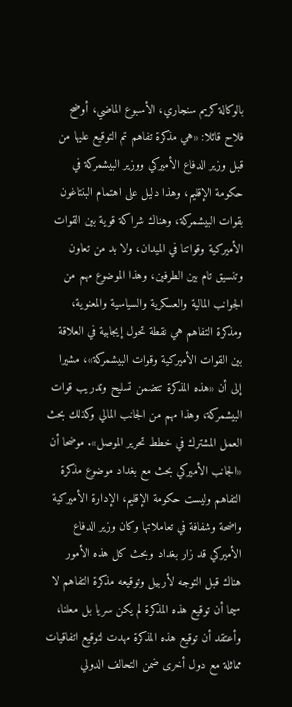بالوكالة كريم سنجاري، الأسبوع الماضي، أوضح فلاح قائلا: «هي مذكرة تفاهم تم التوقيع عليها من قبل وزير الدفاع الأميركي ووزير البيشمركة في حكومة الإقليم، وهذا دليل على اهتمام البنتاغون بقوات البيشمركة، وهناك شراكة قوية بين القوات الأميركية وقواتنا في الميدان، ولا بد من تعاون وتنسيق تام بين الطرفين، وهذا الموضوع مهم من الجوانب المالية والعسكرية والسياسية والمعنوية، ومذكرة التفاهم هي نقطة تحول إيجابية في العلاقة بين القوات الأميركية وقوات البيشمركة»، مشيرا إلى أن «هذه المذكرة تتضمن تسليح وتدريب قوات البيشمركة، وهذا مهم من الجانب المالي وكذلك بحث العمل المشترك في خطط تحرير الموصل». موضحا أن «الجانب الأميركي بحث مع بغداد موضوع مذكرة التفاهم وليست حكومة الإقليم، الإدارة الأميركية واضحة وشفافة في تعاملاتها وكان وزير الدفاع الأميركي قد زار بغداد وبحث كل هذه الأمور هناك قبل التوجه لأربيل وتوقيعه مذكرة التفاهم لا سيما أن توقيع هذه المذكرة لم يكن سريا بل معلنا، وأعتقد أن توقيع هذه المذكرة مهدت لتوقيع اتفاقيات مماثلة مع دول أخرى ضمن التحالف الدولي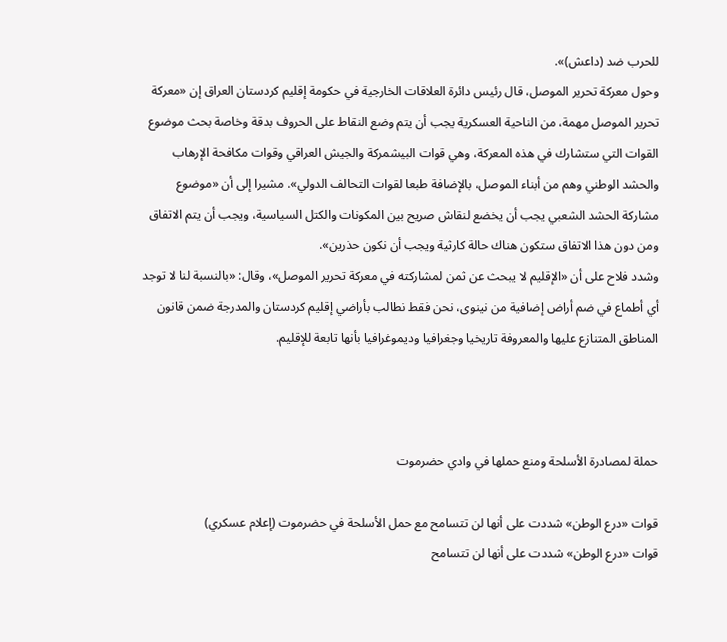للحرب ضد (داعش)».
وحول معركة تحرير الموصل، قال رئيس دائرة العلاقات الخارجية في حكومة إقليم كردستان العراق إن «معركة تحرير الموصل مهمة، من الناحية العسكرية يجب أن يتم وضع النقاط على الحروف بدقة وخاصة بحث موضوع القوات التي ستشارك في هذه المعركة، وهي قوات البيشمركة والجيش العراقي وقوات مكافحة الإرهاب والحشد الوطني وهم من أبناء الموصل، بالإضافة طبعا لقوات التحالف الدولي». مشيرا إلى أن «موضوع مشاركة الحشد الشعبي يجب أن يخضع لنقاش صريح بين المكونات والكتل السياسية، ويجب أن يتم الاتفاق ومن دون هذا الاتفاق ستكون هناك حالة كارثية ويجب أن نكون حذرين».
وشدد فلاح على أن «الإقليم لا يبحث عن ثمن لمشاركته في معركة تحرير الموصل»، وقال: «بالنسبة لنا لا توجد أي أطماع في ضم أراض إضافية من نينوى، نحن فقط نطالب بأراضي إقليم كردستان والمدرجة ضمن قانون المناطق المتنازع عليها والمعروفة تاريخيا وجغرافيا وديموغرافيا بأنها تابعة للإقليم.



حملة لمصادرة الأسلحة ومنع حملها في وادي حضرموت

قوات «درع الوطن» شددت على أنها لن تتسامح مع حمل الأسلحة في حضرموت (إعلام عسكري)
قوات «درع الوطن» شددت على أنها لن تتسامح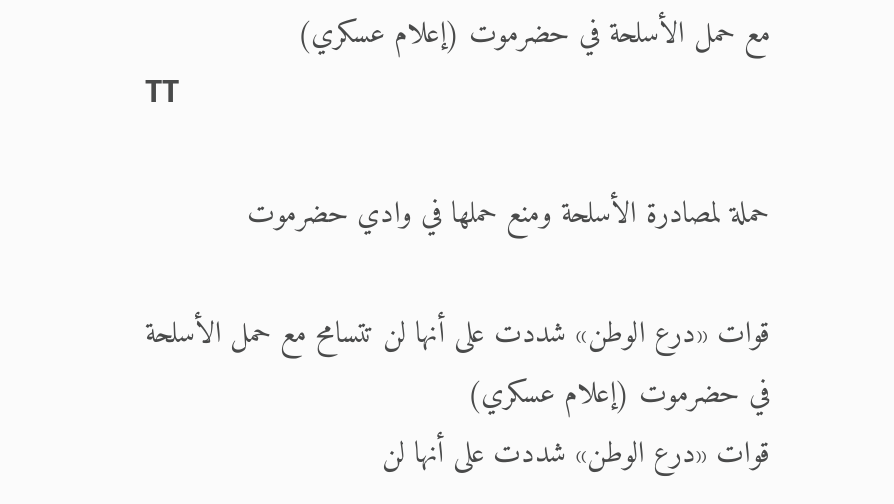مع حمل الأسلحة في حضرموت (إعلام عسكري)
TT

حملة لمصادرة الأسلحة ومنع حملها في وادي حضرموت

قوات «درع الوطن» شددت على أنها لن تتسامح مع حمل الأسلحة في حضرموت (إعلام عسكري)
قوات «درع الوطن» شددت على أنها لن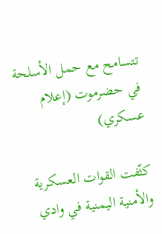تتسامح مع حمل الأسلحة في حضرموت (إعلام عسكري)

كثّفت القوات العسكرية والأمنية اليمنية في وادي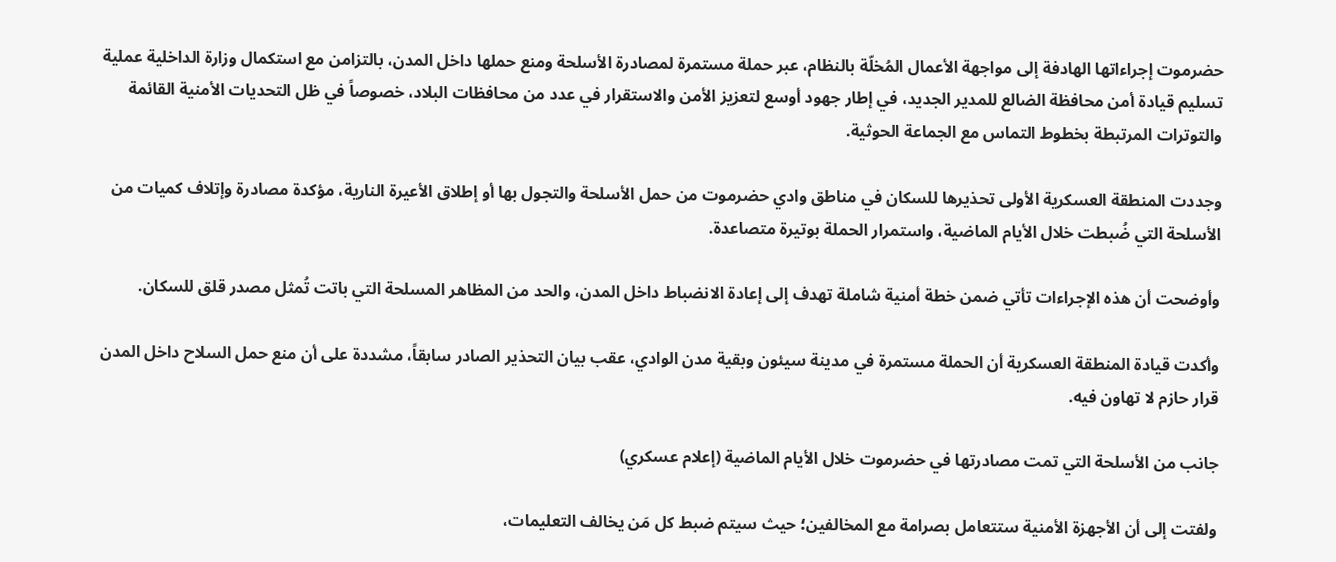حضرموت إجراءاتها الهادفة إلى مواجهة الأعمال المُخلّة بالنظام، عبر حملة مستمرة لمصادرة الأسلحة ومنع حملها داخل المدن، بالتزامن مع استكمال وزارة الداخلية عملية تسليم قيادة أمن محافظة الضالع للمدير الجديد، في إطار جهود أوسع لتعزيز الأمن والاستقرار في عدد من محافظات البلاد، خصوصاً في ظل التحديات الأمنية القائمة والتوترات المرتبطة بخطوط التماس مع الجماعة الحوثية.

وجددت المنطقة العسكرية الأولى تحذيرها للسكان في مناطق وادي حضرموت من حمل الأسلحة والتجول بها أو إطلاق الأعيرة النارية، مؤكدة مصادرة وإتلاف كميات من الأسلحة التي ضُبطت خلال الأيام الماضية، واستمرار الحملة بوتيرة متصاعدة.

وأوضحت أن هذه الإجراءات تأتي ضمن خطة أمنية شاملة تهدف إلى إعادة الانضباط داخل المدن، والحد من المظاهر المسلحة التي باتت تُمثل مصدر قلق للسكان.

وأكدت قيادة المنطقة العسكرية أن الحملة مستمرة في مدينة سيئون وبقية مدن الوادي، عقب بيان التحذير الصادر سابقاً، مشددة على أن منع حمل السلاح داخل المدن قرار حازم لا تهاون فيه.

جانب من الأسلحة التي تمت مصادرتها في حضرموت خلال الأيام الماضية (إعلام عسكري)

ولفتت إلى أن الأجهزة الأمنية ستتعامل بصرامة مع المخالفين؛ حيث سيتم ضبط كل مَن يخالف التعليمات،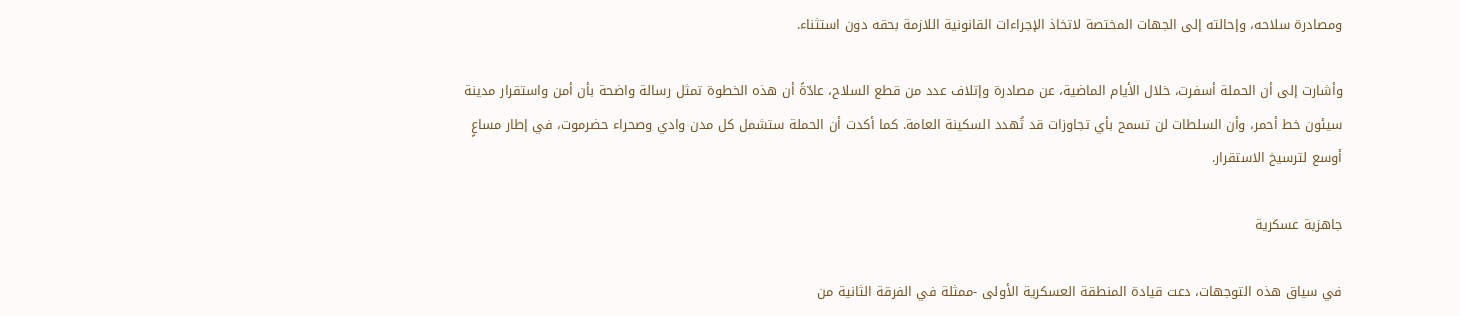ومصادرة سلاحه، وإحالته إلى الجهات المختصة لاتخاذ الإجراءات القانونية اللازمة بحقه دون استثناء.

وأشارت إلى أن الحملة أسفرت، خلال الأيام الماضية، عن مصادرة وإتلاف عدد من قطع السلاح، عادّةً أن هذه الخطوة تمثل رسالة واضحة بأن أمن واستقرار مدينة سيئون خط أحمر، وأن السلطات لن تسمح بأي تجاوزات قد تُهدد السكينة العامة. كما أكدت أن الحملة ستشمل كل مدن وادي وصحراء حضرموت، في إطار مساعٍ أوسع لترسيخ الاستقرار.

جاهزية عسكرية

في سياق هذه التوجهات، دعت قيادة المنطقة العسكرية الأولى -ممثلة في الفرقة الثانية من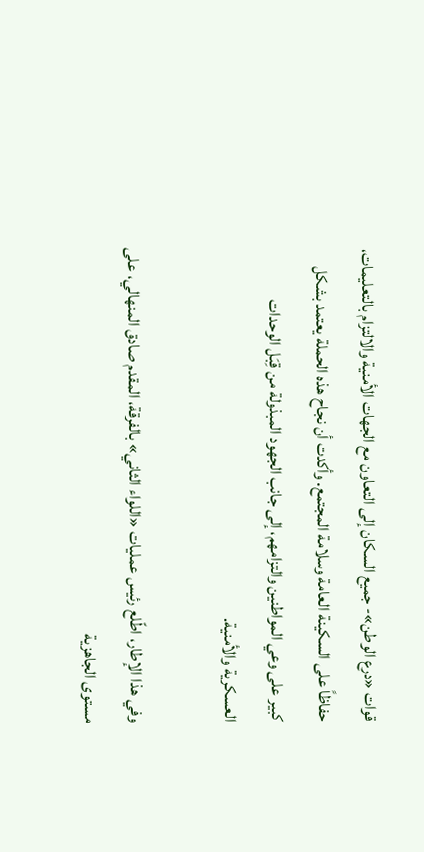قوات «درع الوطن»- جميع السكان إلى التعاون مع الجهات الأمنية والالتزام بالتعليمات، حفاظاً على السكينة العامة وسلامة المجتمع. وأكدت أن نجاح هذه الحملة يعتمد بشكل كبير على وعي المواطنين والتزامهم، إلى جانب الجهود المبذولة من قِبَل الوحدات العسكرية والأمنية.

وفي هذا الإطار، اطّلع رئيس عمليات «اللواء الثاني» بالفرقة، المقدم صادق المنهالي، على مستوى الجاهزية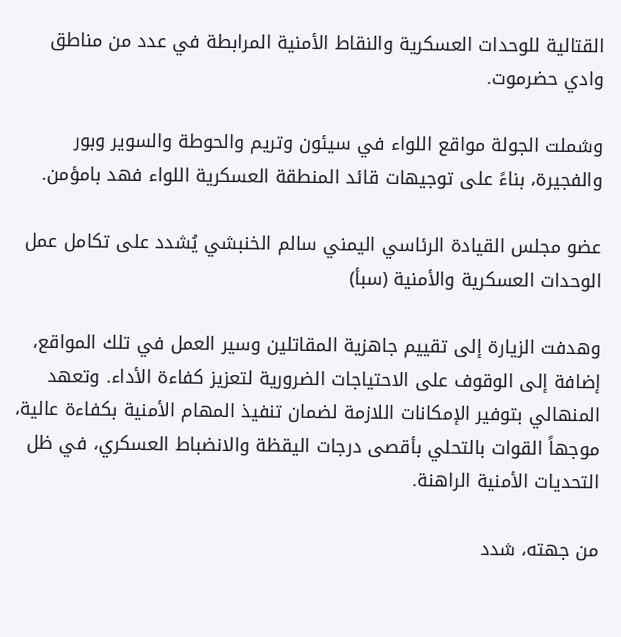القتالية للوحدات العسكرية والنقاط الأمنية المرابطة في عدد من مناطق وادي حضرموت.

وشملت الجولة مواقع اللواء في سيئون وتريم والحوطة والسوير وبور والفجيرة، بناءً على توجيهات قائد المنطقة العسكرية اللواء فهد بامؤمن.

عضو مجلس القيادة الرئاسي اليمني سالم الخنبشي يُشدد على تكامل عمل الوحدات العسكرية والأمنية (سبأ)

وهدفت الزيارة إلى تقييم جاهزية المقاتلين وسير العمل في تلك المواقع، إضافة إلى الوقوف على الاحتياجات الضرورية لتعزيز كفاءة الأداء. وتعهد المنهالي بتوفير الإمكانات اللازمة لضمان تنفيذ المهام الأمنية بكفاءة عالية، موجهاً القوات بالتحلي بأقصى درجات اليقظة والانضباط العسكري، في ظل التحديات الأمنية الراهنة.

من جهته، شدد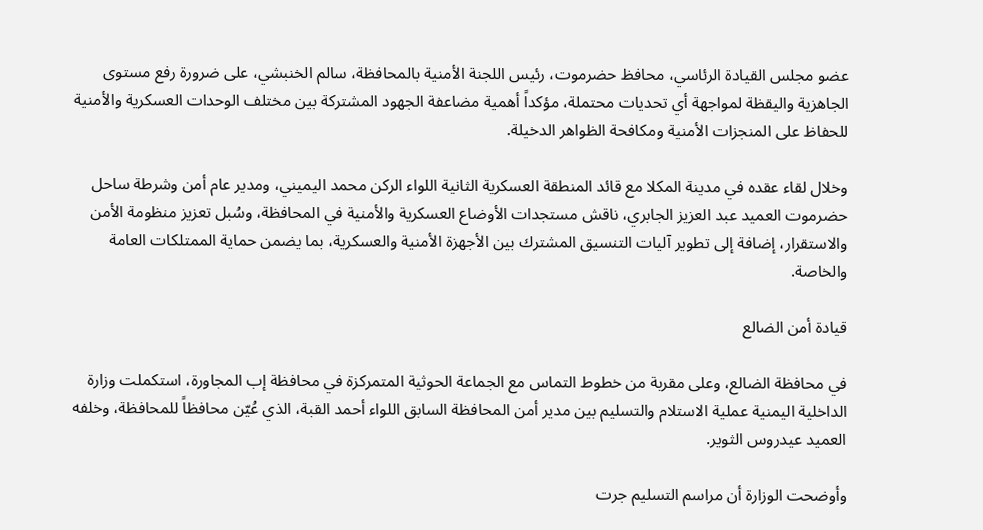عضو مجلس القيادة الرئاسي، محافظ حضرموت، رئيس اللجنة الأمنية بالمحافظة، سالم الخنبشي، على ضرورة رفع مستوى الجاهزية واليقظة لمواجهة أي تحديات محتملة، مؤكداً أهمية مضاعفة الجهود المشتركة بين مختلف الوحدات العسكرية والأمنية للحفاظ على المنجزات الأمنية ومكافحة الظواهر الدخيلة.

وخلال لقاء عقده في مدينة المكلا مع قائد المنطقة العسكرية الثانية اللواء الركن محمد اليميني، ومدير عام أمن وشرطة ساحل حضرموت العميد عبد العزيز الجابري، ناقش مستجدات الأوضاع العسكرية والأمنية في المحافظة، وسُبل تعزيز منظومة الأمن والاستقرار، إضافة إلى تطوير آليات التنسيق المشترك بين الأجهزة الأمنية والعسكرية، بما يضمن حماية الممتلكات العامة والخاصة.

قيادة أمن الضالع

في محافظة الضالع، وعلى مقربة من خطوط التماس مع الجماعة الحوثية المتمركزة في محافظة إب المجاورة، استكملت وزارة الداخلية اليمنية عملية الاستلام والتسليم بين مدير أمن المحافظة السابق اللواء أحمد القبة، الذي عُيّن محافظاً للمحافظة، وخلفه العميد عيدروس الثوير.

وأوضحت الوزارة أن مراسم التسليم جرت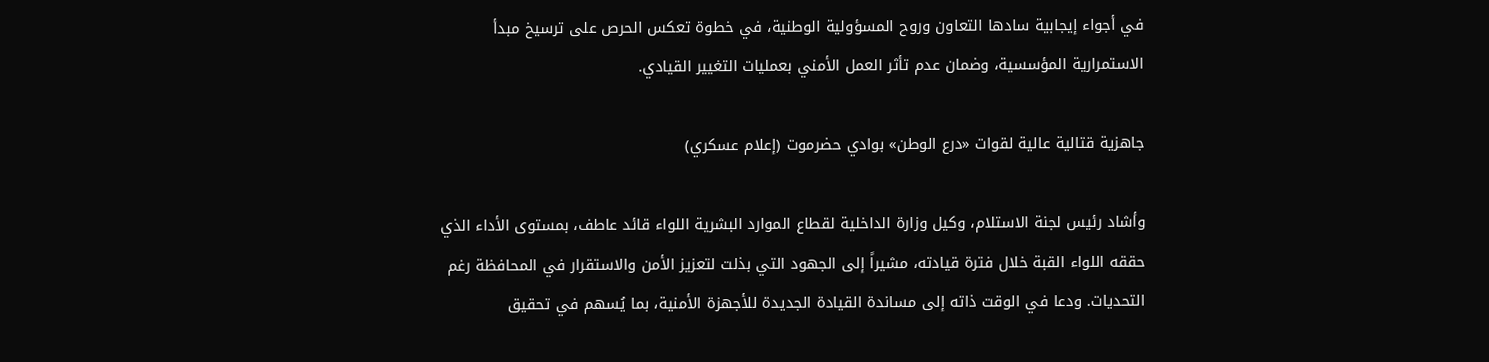في أجواء إيجابية سادها التعاون وروح المسؤولية الوطنية، في خطوة تعكس الحرص على ترسيخ مبدأ الاستمرارية المؤسسية، وضمان عدم تأثر العمل الأمني بعمليات التغيير القيادي.

جاهزية قتالية عالية لقوات «درع الوطن» بوادي حضرموت (إعلام عسكري)

وأشاد رئيس لجنة الاستلام، وكيل وزارة الداخلية لقطاع الموارد البشرية اللواء قائد عاطف، بمستوى الأداء الذي حققه اللواء القبة خلال فترة قيادته، مشيراً إلى الجهود التي بذلت لتعزيز الأمن والاستقرار في المحافظة رغم التحديات. ودعا في الوقت ذاته إلى مساندة القيادة الجديدة للأجهزة الأمنية، بما يُسهم في تحقيق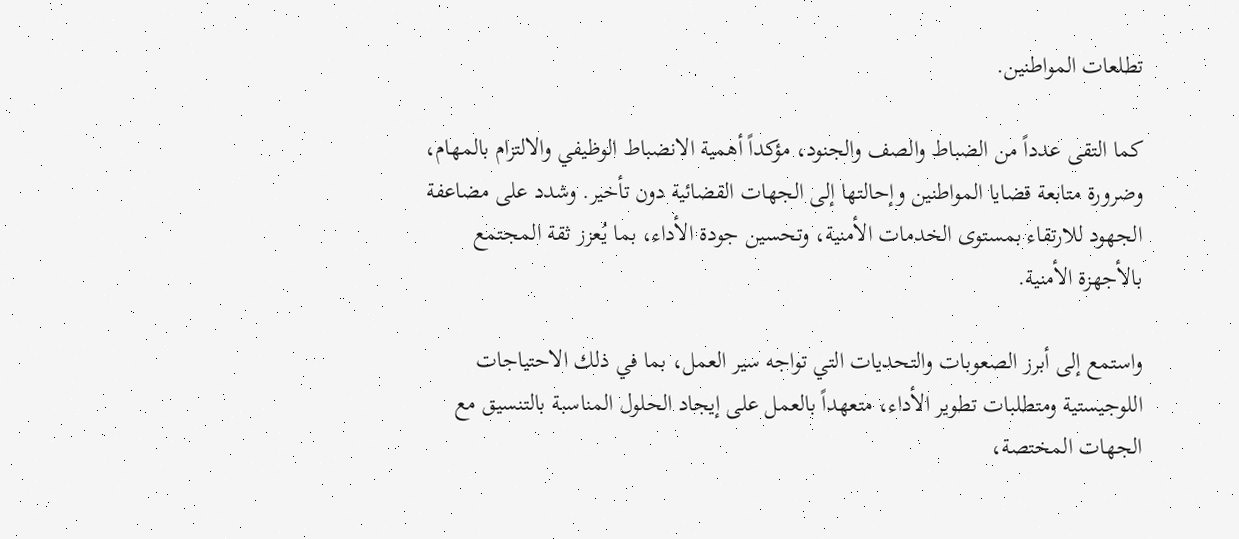تطلعات المواطنين.

كما التقى عدداً من الضباط والصف والجنود، مؤكداً أهمية الانضباط الوظيفي والالتزام بالمهام، وضرورة متابعة قضايا المواطنين وإحالتها إلى الجهات القضائية دون تأخير. وشدد على مضاعفة الجهود للارتقاء بمستوى الخدمات الأمنية، وتحسين جودة الأداء، بما يُعزز ثقة المجتمع بالأجهزة الأمنية.

واستمع إلى أبرز الصعوبات والتحديات التي تواجه سير العمل، بما في ذلك الاحتياجات اللوجيستية ومتطلبات تطوير الأداء، متعهداً بالعمل على إيجاد الحلول المناسبة بالتنسيق مع الجهات المختصة،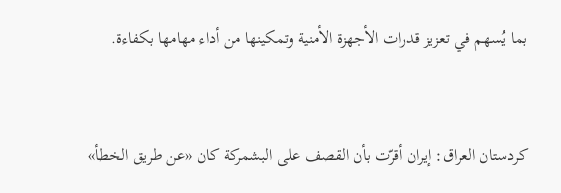بما يُسهم في تعزيز قدرات الأجهزة الأمنية وتمكينها من أداء مهامها بكفاءة.


كردستان العراق: إيران أقرّت بأن القصف على البشمركة كان «عن طريق الخطأ»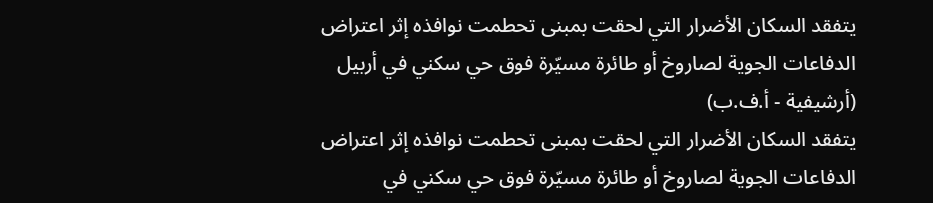يتفقد السكان الأضرار التي لحقت بمبنى تحطمت نوافذه إثر اعتراض الدفاعات الجوية لصاروخ أو طائرة مسيّرة فوق حي سكني في أربيل (أرشيفية - أ.ف.ب)
يتفقد السكان الأضرار التي لحقت بمبنى تحطمت نوافذه إثر اعتراض الدفاعات الجوية لصاروخ أو طائرة مسيّرة فوق حي سكني في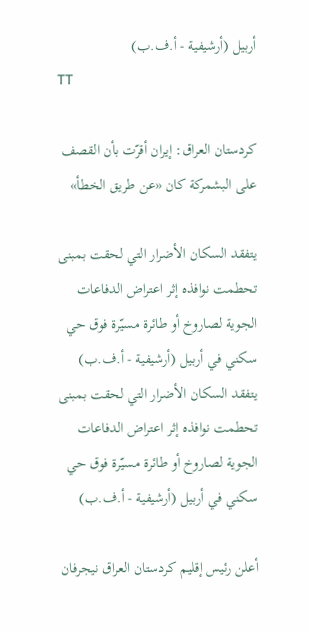أربيل (أرشيفية - أ.ف.ب)
TT

كردستان العراق: إيران أقرّت بأن القصف على البشمركة كان «عن طريق الخطأ»

يتفقد السكان الأضرار التي لحقت بمبنى تحطمت نوافذه إثر اعتراض الدفاعات الجوية لصاروخ أو طائرة مسيّرة فوق حي سكني في أربيل (أرشيفية - أ.ف.ب)
يتفقد السكان الأضرار التي لحقت بمبنى تحطمت نوافذه إثر اعتراض الدفاعات الجوية لصاروخ أو طائرة مسيّرة فوق حي سكني في أربيل (أرشيفية - أ.ف.ب)

أعلن رئيس إقليم كردستان العراق نيجرفان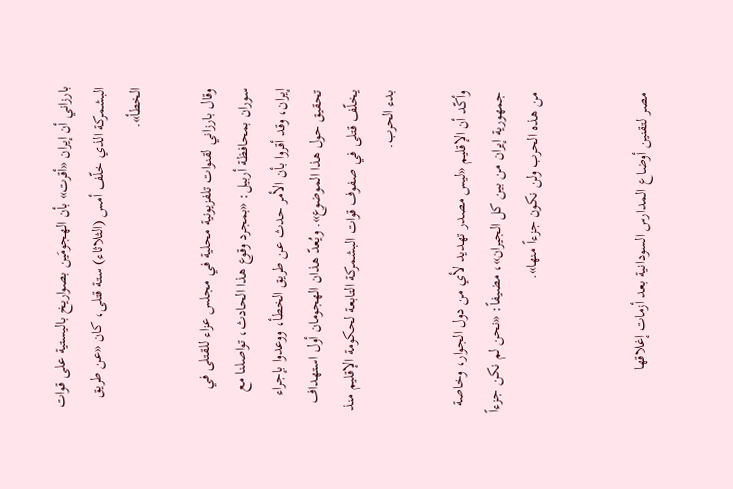بارزاني أن إيران «أقرت» بأن الهجومَين بصواريخ باليستية على قوات البشمركة الذي خلّف أمس (الثلاثاء) ستة قتلى، كان «عن طريق الخطأ».

وقال بارزاني لقنوات تلفزيونية محلية في مجلس عزاء للقتلى في سوران بمحافظة أربيل: «بمجرد وقوع هذا الحادث، تواصلنا مع إيران، وقد أقروا بأن الأمر حدث عن طريق الخطأ، ووعدوا بإجراء تحقيق حول هذا الموضوع». ويُعدّ هذان الهجومان أول استهداف يخلّف قتلى في صفوف قوات البشمركة التابعة لحكومة الإقليم منذ بدء الحرب.

وأكّد أن الإقليم «ليس مصدر تهديد لأي من دول الجوار، وخاصة جمهورية إيران من بين كل الجيران»، مضيفاً: «نحن لم نكن جزءاً من هذه الحرب ولن نكون جزءاً منها».


مصر لتقنين أوضاع المدارس السودانية بعد أزمات إغلاقها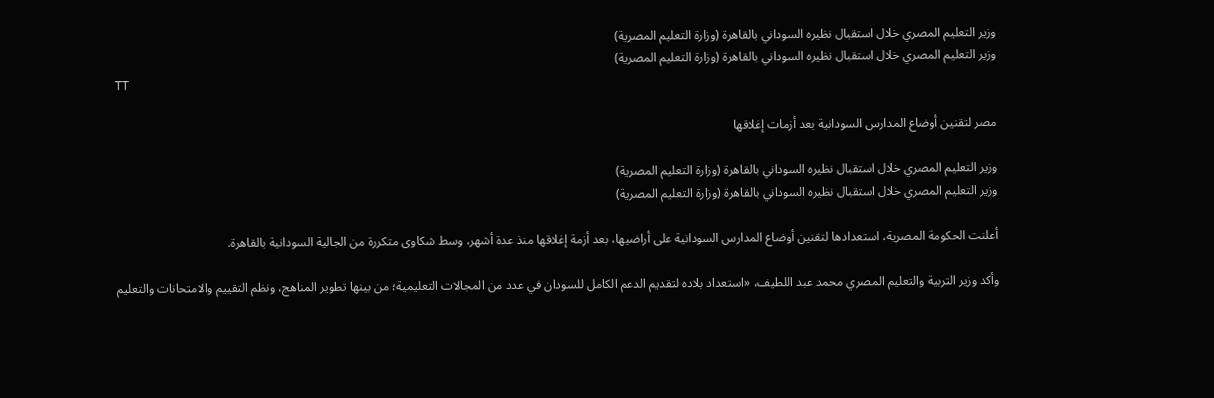وزير التعليم المصري خلال استقبال نظيره السوداني بالقاهرة (وزارة التعليم المصرية)
وزير التعليم المصري خلال استقبال نظيره السوداني بالقاهرة (وزارة التعليم المصرية)
TT

مصر لتقنين أوضاع المدارس السودانية بعد أزمات إغلاقها

وزير التعليم المصري خلال استقبال نظيره السوداني بالقاهرة (وزارة التعليم المصرية)
وزير التعليم المصري خلال استقبال نظيره السوداني بالقاهرة (وزارة التعليم المصرية)

أعلنت الحكومة المصرية، استعدادها لتقنين أوضاع المدارس السودانية على أراضيها، بعد أزمة إغلاقها منذ عدة أشهر، وسط شكاوى متكررة من الجالية السودانية بالقاهرة.

وأكد وزير التربية والتعليم المصري محمد عبد اللطيف، «استعداد بلاده لتقديم الدعم الكامل للسودان في عدد من المجالات التعليمية؛ من بينها تطوير المناهج، ونظم التقييم والامتحانات والتعليم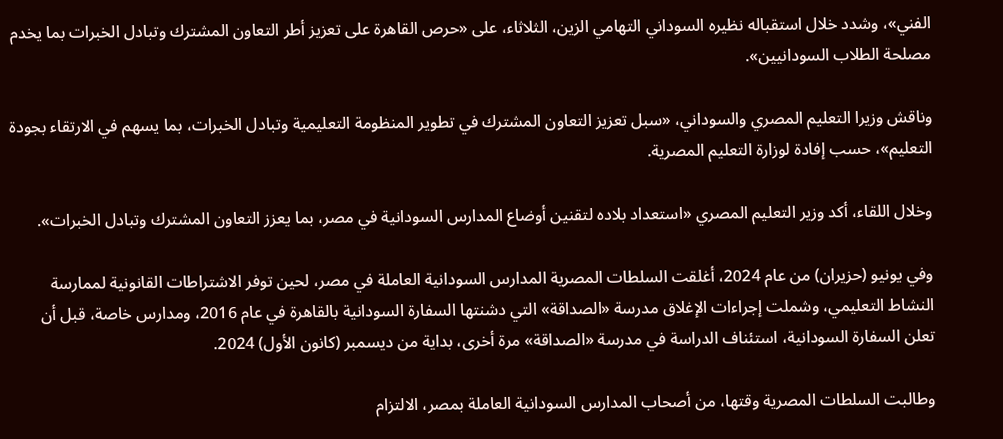الفني»، وشدد خلال استقباله نظيره السوداني التهامي الزين، الثلاثاء، على «حرص القاهرة على تعزيز أطر التعاون المشترك وتبادل الخبرات بما يخدم مصلحة الطلاب السودانيين».

وناقش وزيرا التعليم المصري والسوداني، «سبل تعزيز التعاون المشترك في تطوير المنظومة التعليمية وتبادل الخبرات، بما يسهم في الارتقاء بجودة التعليم»، حسب إفادة لوزارة التعليم المصرية.

وخلال اللقاء، أكد وزير التعليم المصري «استعداد بلاده لتقنين أوضاع المدارس السودانية في مصر، بما يعزز التعاون المشترك وتبادل الخبرات».

وفي يونيو (حزيران) من عام 2024، أغلقت السلطات المصرية المدارس السودانية العاملة في مصر، لحين توفر الاشتراطات القانونية لممارسة النشاط التعليمي، وشملت إجراءات الإغلاق مدرسة «الصداقة» التي دشنتها السفارة السودانية بالقاهرة في عام 2016، ومدارس خاصة، قبل أن تعلن السفارة السودانية، استئناف الدراسة في مدرسة «الصداقة» مرة أخرى، بداية من ديسمبر (كانون الأول) 2024.

وطالبت السلطات المصرية وقتها، من أصحاب المدارس السودانية العاملة بمصر، الالتزام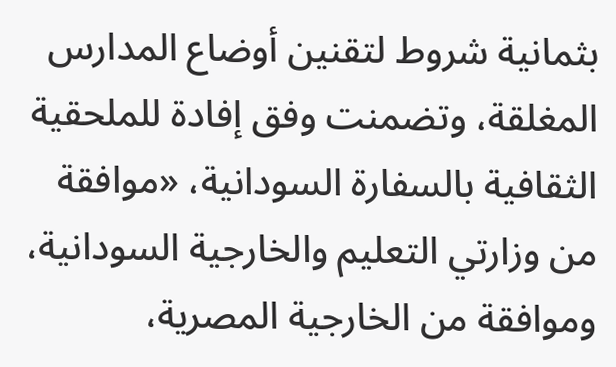بثمانية شروط لتقنين أوضاع المدارس المغلقة، وتضمنت وفق إفادة للملحقية الثقافية بالسفارة السودانية، «موافقة من وزارتي التعليم والخارجية السودانية، وموافقة من الخارجية المصرية،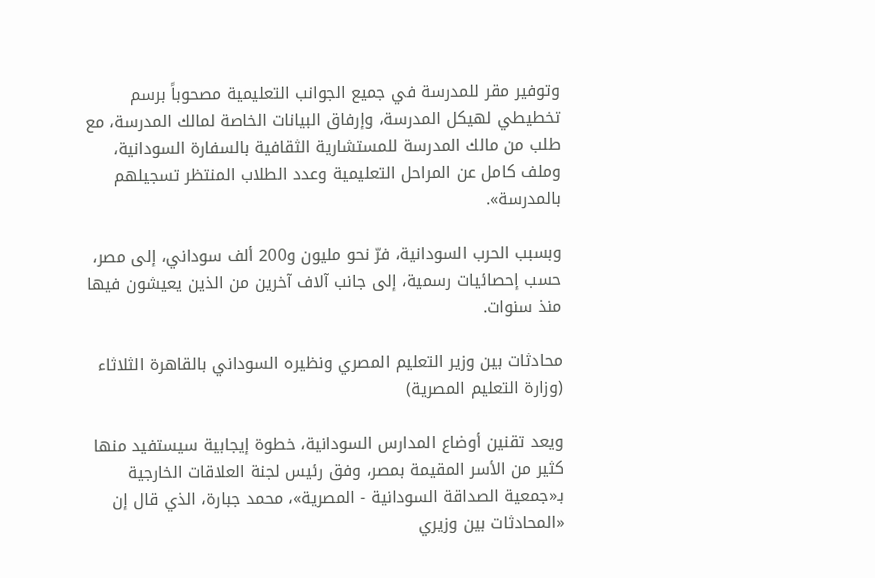وتوفير مقر للمدرسة في جميع الجوانب التعليمية مصحوباً برسم تخطيطي لهيكل المدرسة، وإرفاق البيانات الخاصة لمالك المدرسة، مع طلب من مالك المدرسة للمستشارية الثقافية بالسفارة السودانية، وملف كامل عن المراحل التعليمية وعدد الطلاب المنتظر تسجيلهم بالمدرسة».

وبسبب الحرب السودانية، فرّ نحو مليون و200 ألف سوداني، إلى مصر، حسب إحصائيات رسمية، إلى جانب آلاف آخرين من الذين يعيشون فيها منذ سنوات.

محادثات بين وزير التعليم المصري ونظيره السوداني بالقاهرة الثلاثاء (وزارة التعليم المصرية)

ويعد تقنين أوضاع المدارس السودانية، خطوة إيجابية سيستفيد منها كثير من الأسر المقيمة بمصر، وفق رئيس لجنة العلاقات الخارجية بـ«جمعية الصداقة السودانية - المصرية»، محمد جبارة، الذي قال إن «المحادثات بين وزيري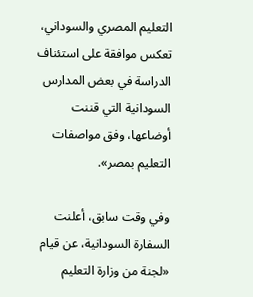التعليم المصري والسوداني، تعكس موافقة على استئناف الدراسة في بعض المدارس السودانية التي قننت أوضاعها، وفق مواصفات التعليم بمصر».

وفي وقت سابق، أعلنت السفارة السودانية، عن قيام «لجنة من وزارة التعليم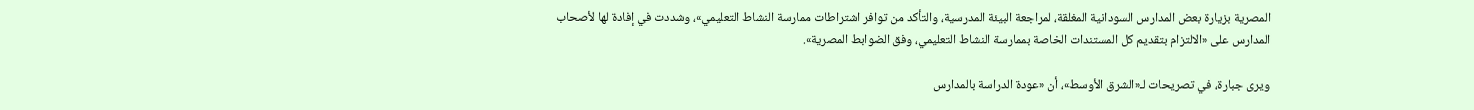المصرية بزيارة بعض المدارس السودانية المغلقة، لمراجعة البيئة المدرسية، والتأكد من توافر اشتراطات ممارسة النشاط التعليمي»، وشددت في إفادة لها لأصحاب المدارس على «الالتزام بتقديم كل المستندات الخاصة بممارسة النشاط التعليمي، وفق الضوابط المصرية».

ويرى جبارة، في تصريحات لـ«الشرق الأوسط»، أن «عودة الدراسة بالمدارس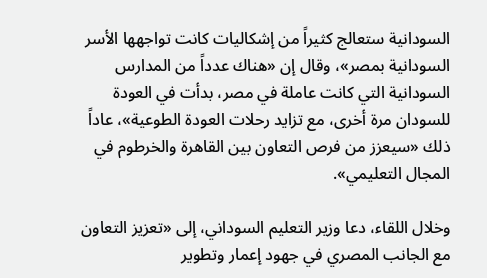السودانية ستعالج كثيراً من إشكاليات كانت تواجهها الأسر السودانية بمصر»، وقال إن «هناك عدداً من المدارس السودانية التي كانت عاملة في مصر، بدأت في العودة للسودان مرة أخرى، مع تزايد رحلات العودة الطوعية»، عاداً ذلك «سيعزز من فرص التعاون بين القاهرة والخرطوم في المجال التعليمي».

وخلال اللقاء، دعا وزير التعليم السوداني، إلى «تعزيز التعاون مع الجانب المصري في جهود إعمار وتطوير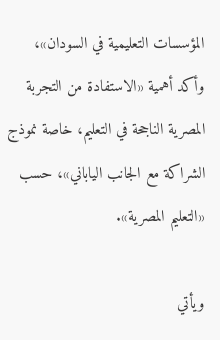المؤسسات التعليمية في السودان»، وأكد أهمية «الاستفادة من التجربة المصرية الناجحة في التعليم، خاصة نموذج الشراكة مع الجانب الياباني»، حسب «التعليم المصرية».

ويأتي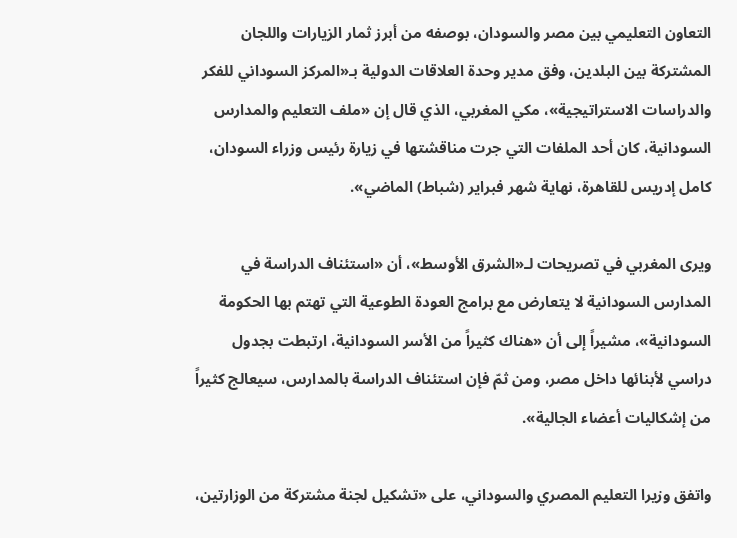التعاون التعليمي بين مصر والسودان، بوصفه من أبرز ثمار الزيارات واللجان المشتركة بين البلدين، وفق مدير وحدة العلاقات الدولية بـ«المركز السوداني للفكر والدراسات الاستراتيجية»، مكي المغربي، الذي قال إن «ملف التعليم والمدارس السودانية، كان أحد الملفات التي جرت مناقشتها في زيارة رئيس وزراء السودان، كامل إدريس للقاهرة، نهاية شهر فبراير (شباط) الماضي».

ويرى المغربي في تصريحات لـ«الشرق الأوسط»، أن «استئناف الدراسة في المدارس السودانية لا يتعارض مع برامج العودة الطوعية التي تهتم بها الحكومة السودانية»، مشيراً إلى أن «هناك كثيراً من الأسر السودانية، ارتبطت بجدول دراسي لأبنائها داخل مصر، ومن ثمّ فإن استئناف الدراسة بالمدارس، سيعالج كثيراً من إشكاليات أعضاء الجالية».

واتفق وزيرا التعليم المصري والسوداني، على «تشكيل لجنة مشتركة من الوزارتين،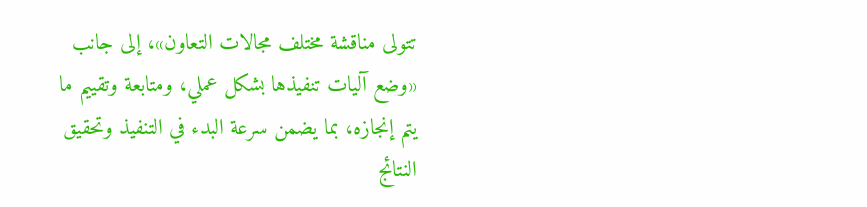تتولى مناقشة مختلف مجالات التعاون»، إلى جانب «وضع آليات تنفيذها بشكل عملي، ومتابعة وتقييم ما يتم إنجازه، بما يضمن سرعة البدء في التنفيذ وتحقيق النتائج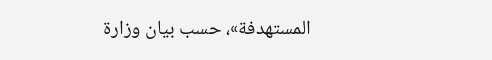المستهدفة»، حسب بيان وزارة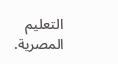التعليم المصرية.